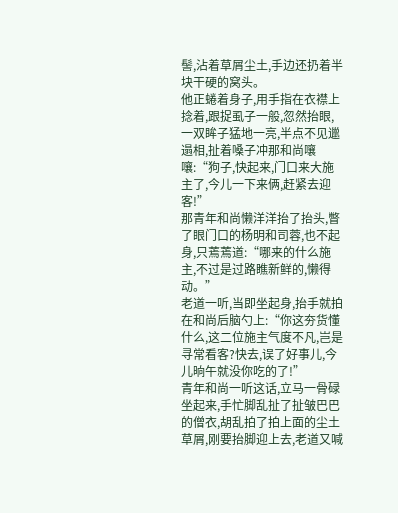髻,沾着草屑尘土,手边还扔着半块干硬的窝头。
他正蜷着身子,用手指在衣襟上捻着,跟捉虱子一般,忽然抬眼,一双眸子猛地一亮,半点不见邋遢相,扯着嗓子冲那和尚嚷嚷:“狗子,快起来,门口来大施主了,今儿一下来俩,赶紧去迎客!”
那青年和尚懒洋洋抬了抬头,瞥了眼门口的杨明和司蓉,也不起身,只蔫蔫道:“哪来的什么施主,不过是过路瞧新鲜的,懒得动。”
老道一听,当即坐起身,抬手就拍在和尚后脑勺上:“你这夯货懂什么,这二位施主气度不凡,岂是寻常看客?快去,误了好事儿,今儿晌午就没你吃的了!”
青年和尚一听这话,立马一骨碌坐起来,手忙脚乱扯了扯皱巴巴的僧衣,胡乱拍了拍上面的尘土草屑,刚要抬脚迎上去,老道又喊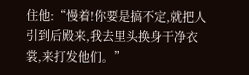住他:“慢着!你要是搞不定,就把人引到后殿来,我去里头换身干净衣裳,来打发他们。”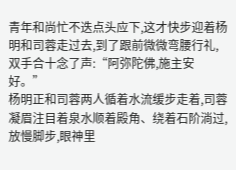青年和尚忙不迭点头应下,这才快步迎着杨明和司蓉走过去,到了跟前微微弯腰行礼,双手合十念了声:“阿弥陀佛,施主安好。”
杨明正和司蓉两人循着水流缓步走着,司蓉凝眉注目着泉水顺着殿角、绕着石阶淌过,放慢脚步,眼神里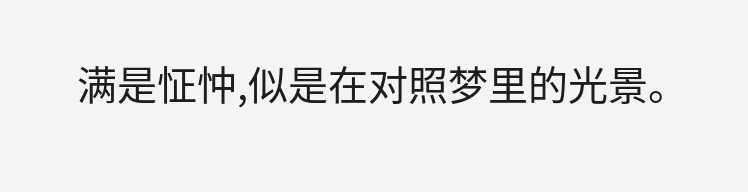满是怔忡,似是在对照梦里的光景。